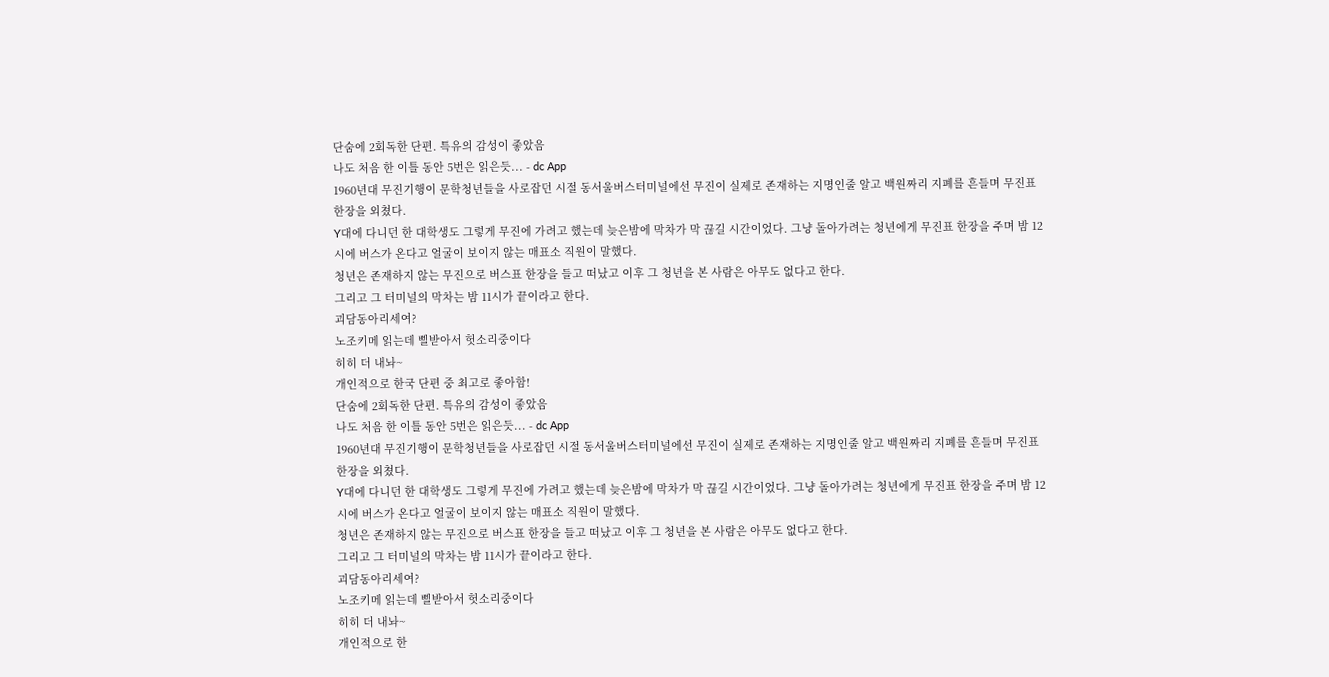단숨에 2회독한 단편. 특유의 감성이 좋았음
나도 처음 한 이틀 동안 5번은 읽은듯... - dc App
1960년대 무진기행이 문학청년들을 사로잡던 시절 동서울버스터미널에선 무진이 실제로 존재하는 지명인줄 알고 백원짜리 지폐를 흔들며 무진표 한장을 외쳤다.
Y대에 다니던 한 대학생도 그렇게 무진에 가려고 했는데 늦은밤에 막차가 막 끊길 시간이었다. 그냥 돌아가려는 청년에게 무진표 한장을 주며 밤 12시에 버스가 온다고 얼굴이 보이지 않는 매표소 직원이 말했다.
청년은 존재하지 않는 무진으로 버스표 한장을 들고 떠났고 이후 그 청년을 본 사람은 아무도 없다고 한다.
그리고 그 터미널의 막차는 밤 11시가 끝이라고 한다.
괴담동아리세여?
노조키메 읽는데 삘받아서 헛소리중이다
히히 더 내놔~
개인적으로 한국 단편 중 최고로 좋아함!
단숨에 2회독한 단편. 특유의 감성이 좋았음
나도 처음 한 이틀 동안 5번은 읽은듯... - dc App
1960년대 무진기행이 문학청년들을 사로잡던 시절 동서울버스터미널에선 무진이 실제로 존재하는 지명인줄 알고 백원짜리 지폐를 흔들며 무진표 한장을 외쳤다.
Y대에 다니던 한 대학생도 그렇게 무진에 가려고 했는데 늦은밤에 막차가 막 끊길 시간이었다. 그냥 돌아가려는 청년에게 무진표 한장을 주며 밤 12시에 버스가 온다고 얼굴이 보이지 않는 매표소 직원이 말했다.
청년은 존재하지 않는 무진으로 버스표 한장을 들고 떠났고 이후 그 청년을 본 사람은 아무도 없다고 한다.
그리고 그 터미널의 막차는 밤 11시가 끝이라고 한다.
괴담동아리세여?
노조키메 읽는데 삘받아서 헛소리중이다
히히 더 내놔~
개인적으로 한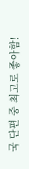국 단편 중 최고로 좋아함!